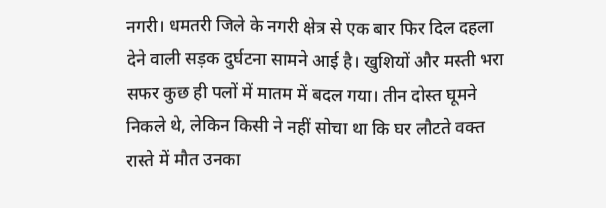नगरी। धमतरी जिले के नगरी क्षेत्र से एक बार फिर दिल दहला देने वाली सड़क दुर्घटना सामने आई है। खुशियों और मस्ती भरा सफर कुछ ही पलों में मातम में बदल गया। तीन दोस्त घूमने निकले थे, लेकिन किसी ने नहीं सोचा था कि घर लौटते वक्त रास्ते में मौत उनका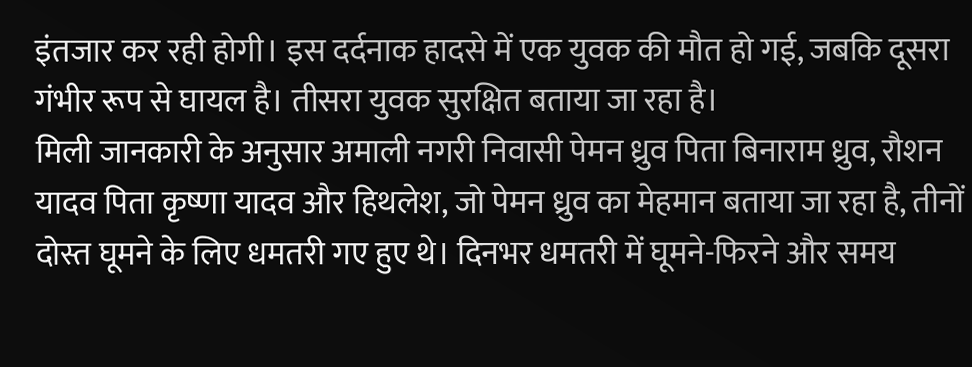इंतजार कर रही होगी। इस दर्दनाक हादसे में एक युवक की मौत हो गई, जबकि दूसरा गंभीर रूप से घायल है। तीसरा युवक सुरक्षित बताया जा रहा है।
मिली जानकारी के अनुसार अमाली नगरी निवासी पेमन ध्रुव पिता बिनाराम ध्रुव, रौशन यादव पिता कृष्णा यादव और हिथलेश, जो पेमन ध्रुव का मेहमान बताया जा रहा है, तीनों दोस्त घूमने के लिए धमतरी गए हुए थे। दिनभर धमतरी में घूमने-फिरने और समय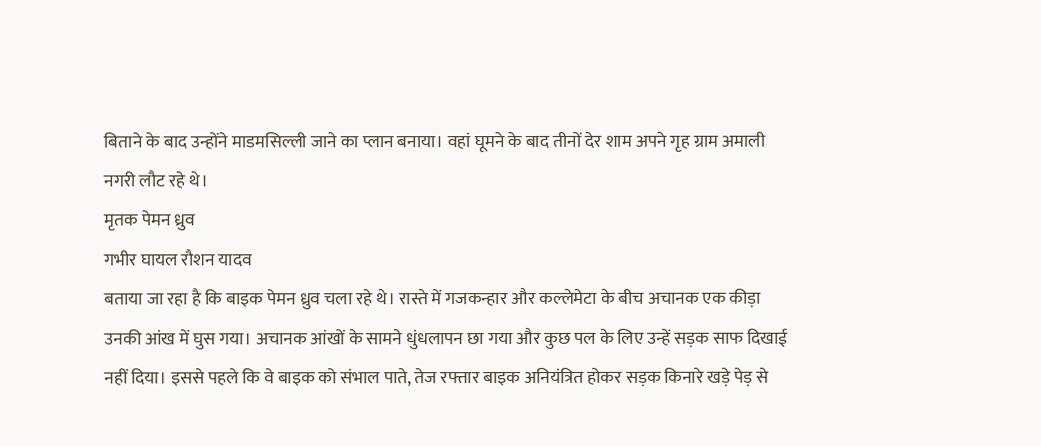बिताने के बाद उन्होंने माडमसिल्ली जाने का प्लान बनाया। वहां घूमने के बाद तीनों देर शाम अपने गृह ग्राम अमाली नगरी लौट रहे थे।
मृतक पेमन ध्रुव
गभीर घायल रौशन यादव
बताया जा रहा है कि बाइक पेमन ध्रुव चला रहे थे। रास्ते में गजकन्हार और कल्लेमेटा के बीच अचानक एक कीड़ा उनकी आंख में घुस गया। अचानक आंखों के सामने धुंधलापन छा गया और कुछ पल के लिए उन्हें सड़क साफ दिखाई नहीं दिया। इससे पहले कि वे बाइक को संभाल पाते, तेज रफ्तार बाइक अनियंत्रित होकर सड़क किनारे खड़े पेड़ से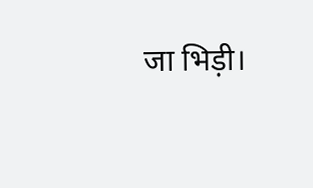जा भिड़ी।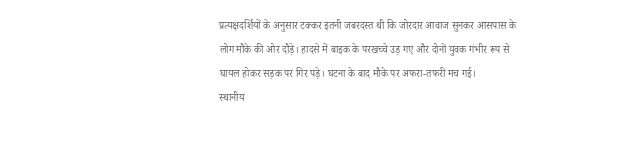प्रत्यक्षदर्शियों के अनुसार टक्कर इतनी जबरदस्त थी कि जोरदार आवाज सुनकर आसपास के लोग मौके की ओर दौड़े। हादसे में बाइक के परखच्चे उड़ गए और दोनों युवक गंभीर रूप से घायल होकर सड़क पर गिर पड़े। घटना के बाद मौके पर अफरा-तफरी मच गई।
स्थानीय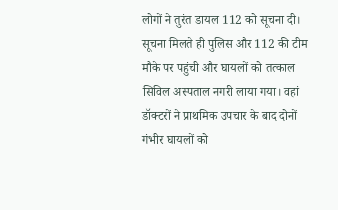लोगों ने तुरंत डायल 112 को सूचना दी। सूचना मिलते ही पुलिस और 112 की टीम मौके पर पहुंची और घायलों को तत्काल सिविल अस्पताल नगरी लाया गया। वहां डॉक्टरों ने प्राथमिक उपचार के बाद दोनों गंभीर घायलों को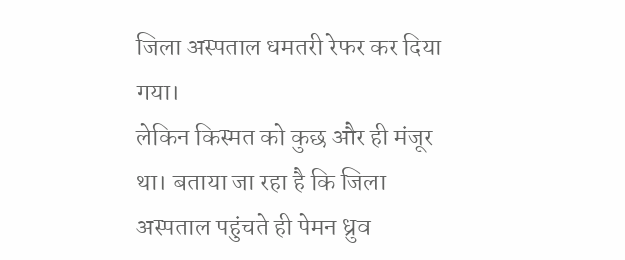जिला अस्पताल धमतरी रेफर कर दिया गया।
लेकिन किस्मत को कुछ और ही मंजूर था। बताया जा रहा है कि जिला अस्पताल पहुंचते ही पेमन ध्रुव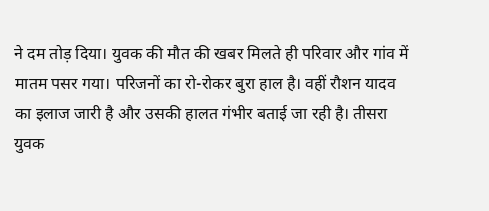ने दम तोड़ दिया। युवक की मौत की खबर मिलते ही परिवार और गांव में मातम पसर गया। परिजनों का रो-रोकर बुरा हाल है। वहीं रौशन यादव का इलाज जारी है और उसकी हालत गंभीर बताई जा रही है। तीसरा युवक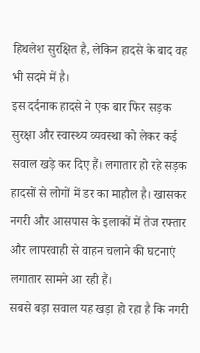हिथलेश सुरक्षित है, लेकिन हादसे के बाद वह भी सदमे में है।
इस दर्दनाक हादसे ने एक बार फिर सड़क सुरक्षा और स्वास्थ्य व्यवस्था को लेकर कई सवाल खड़े कर दिए हैं। लगातार हो रहे सड़क हादसों से लोगों में डर का माहौल है। खासकर नगरी और आसपास के इलाकों में तेज रफ्तार और लापरवाही से वाहन चलाने की घटनाएं लगातार सामने आ रही हैं।
सबसे बड़ा सवाल यह खड़ा हो रहा है कि नगरी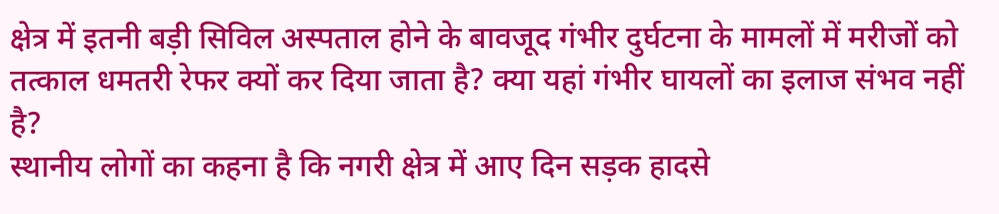क्षेत्र में इतनी बड़ी सिविल अस्पताल होने के बावजूद गंभीर दुर्घटना के मामलों में मरीजों को तत्काल धमतरी रेफर क्यों कर दिया जाता है? क्या यहां गंभीर घायलों का इलाज संभव नहीं है?
स्थानीय लोगों का कहना है कि नगरी क्षेत्र में आए दिन सड़क हादसे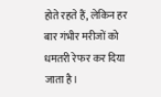होते रहते हैं, लेकिन हर बार गंभीर मरीजों को धमतरी रेफर कर दिया जाता है।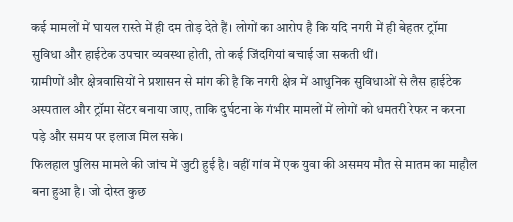कई मामलों में घायल रास्ते में ही दम तोड़ देते हैं। लोगों का आरोप है कि यदि नगरी में ही बेहतर ट्रॉमा सुविधा और हाईटेक उपचार व्यवस्था होती, तो कई जिंदगियां बचाई जा सकती थीं।
ग्रामीणों और क्षेत्रवासियों ने प्रशासन से मांग की है कि नगरी क्षेत्र में आधुनिक सुविधाओं से लैस हाईटेक अस्पताल और ट्रॉमा सेंटर बनाया जाए, ताकि दुर्घटना के गंभीर मामलों में लोगों को धमतरी रेफर न करना पड़े और समय पर इलाज मिल सके।
फिलहाल पुलिस मामले की जांच में जुटी हुई है। वहीं गांव में एक युवा की असमय मौत से मातम का माहौल बना हुआ है। जो दोस्त कुछ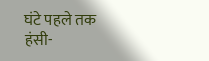घंटे पहले तक हंसी-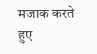मजाक करते हुए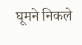घूमने निकले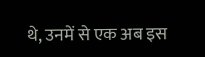थे, उनमें से एक अब इस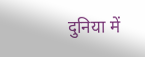दुनिया में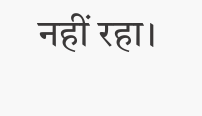नहीं रहा।